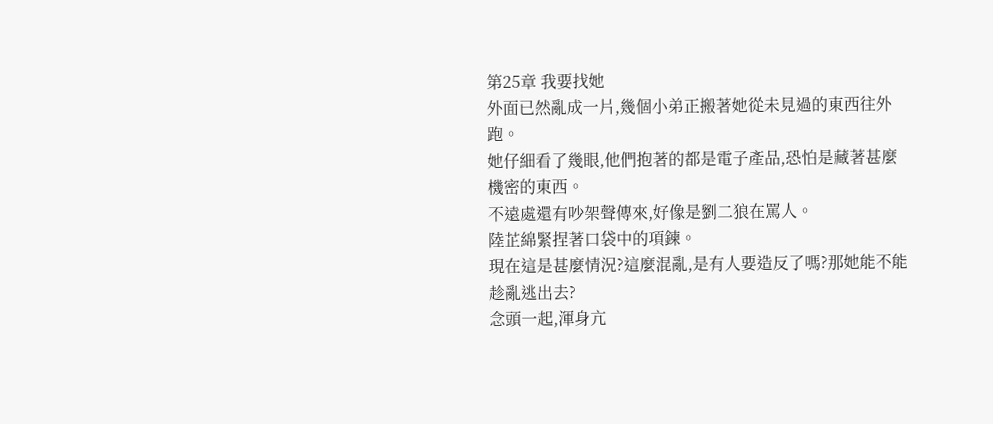第25章 我要找她
外面已然亂成一片,幾個小弟正搬著她從未見過的東西往外跑。
她仔細看了幾眼,他們抱著的都是電子產品,恐怕是藏著甚麼機密的東西。
不遠處還有吵架聲傳來,好像是劉二狼在罵人。
陸芷綿緊捏著口袋中的項鍊。
現在這是甚麼情況?這麼混亂,是有人要造反了嗎?那她能不能趁亂逃出去?
念頭一起,渾身亢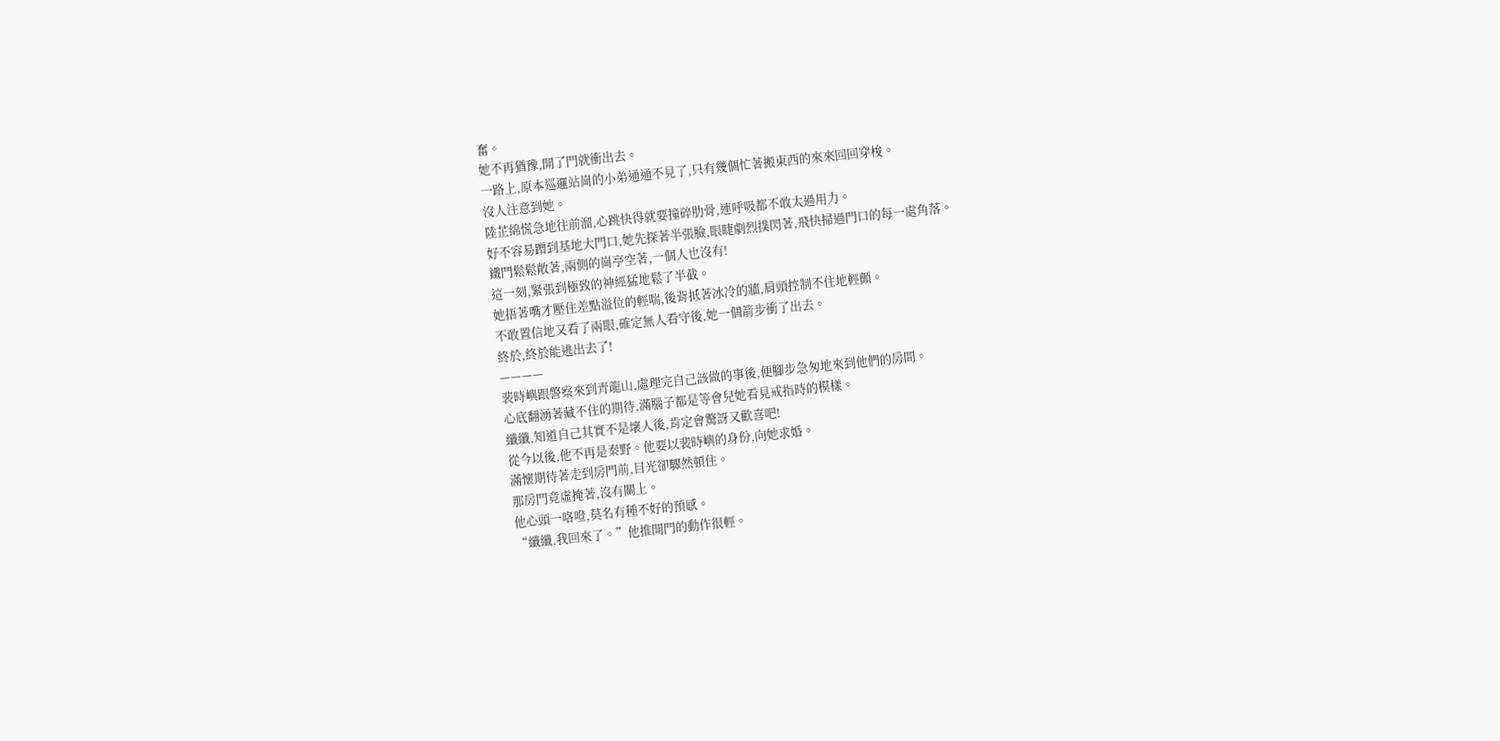奮。
她不再猶豫,開了門就衝出去。
一路上,原本巡邏站崗的小弟通通不見了,只有幾個忙著搬東西的來來回回穿梭。
沒人注意到她。
陸芷綿慌急地往前溜,心跳快得就要撞碎肋骨,連呼吸都不敢太過用力。
好不容易蹭到基地大門口,她先探著半張臉,眼睫劇烈撲閃著,飛快掃過門口的每一處角落。
鐵門鬆鬆敞著,兩側的崗亭空著,一個人也沒有!
這一刻,緊張到極致的神經猛地鬆了半截。
她捂著嘴才壓住差點溢位的輕喘,後背抵著冰冷的牆,肩頭控制不住地輕顫。
不敢置信地又看了兩眼,確定無人看守後,她一個箭步衝了出去。
終於,終於能逃出去了!
————
裴時嶼跟警察來到青龍山,處理完自己該做的事後,便腳步急匆地來到他們的房間。
心底翻湧著藏不住的期待,滿腦子都是等會兒她看見戒指時的模樣。
纖纖,知道自己其實不是壞人後,肯定會驚訝又歡喜吧!
從今以後,他不再是秦野。他要以裴時嶼的身份,向她求婚。
滿懷期待著走到房門前,目光卻驟然頓住。
那房門竟虛掩著,沒有關上。
他心頭一咯噔,莫名有種不好的預感。
“纖纖,我回來了。”他推開門的動作很輕。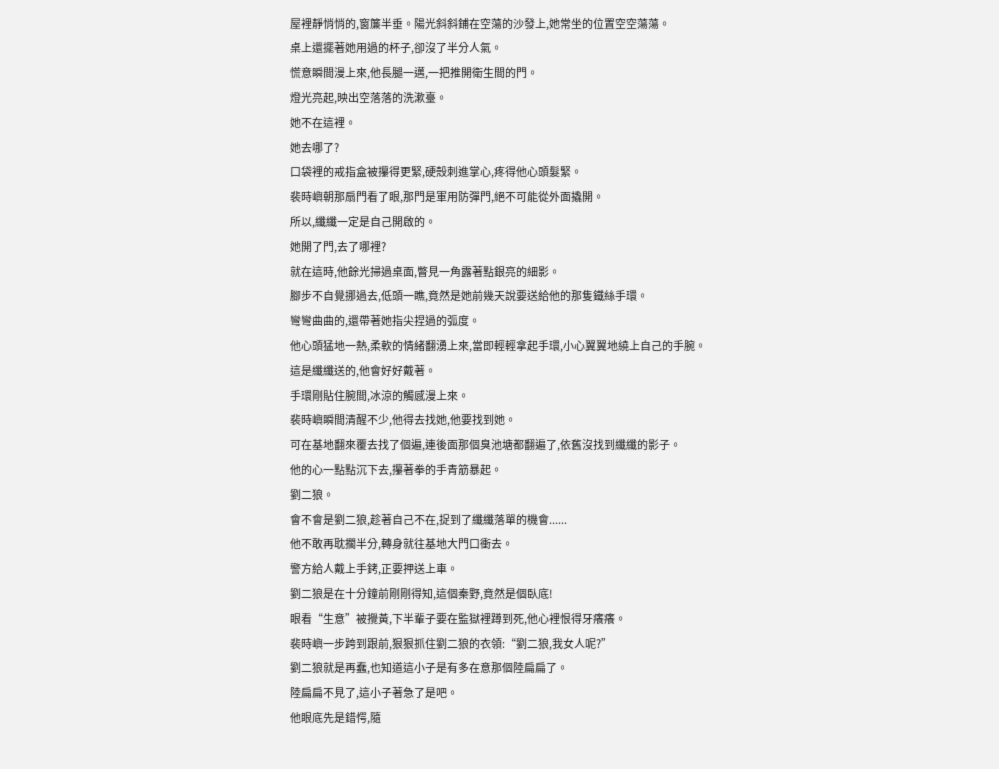屋裡靜悄悄的,窗簾半垂。陽光斜斜鋪在空蕩的沙發上,她常坐的位置空空蕩蕩。
桌上還擺著她用過的杯子,卻沒了半分人氣。
慌意瞬間漫上來,他長腿一邁,一把推開衛生間的門。
燈光亮起,映出空落落的洗漱臺。
她不在這裡。
她去哪了?
口袋裡的戒指盒被攥得更緊,硬殼刺進掌心,疼得他心頭髮緊。
裴時嶼朝那扇門看了眼,那門是軍用防彈門,絕不可能從外面撬開。
所以,纖纖一定是自己開啟的。
她開了門,去了哪裡?
就在這時,他餘光掃過桌面,瞥見一角露著點銀亮的細影。
腳步不自覺挪過去,低頭一瞧,竟然是她前幾天說要送給他的那隻鐵絲手環。
彎彎曲曲的,還帶著她指尖捏過的弧度。
他心頭猛地一熱,柔軟的情緒翻湧上來,當即輕輕拿起手環,小心翼翼地繞上自己的手腕。
這是纖纖送的,他會好好戴著。
手環剛貼住腕間,冰涼的觸感漫上來。
裴時嶼瞬間清醒不少,他得去找她,他要找到她。
可在基地翻來覆去找了個遍,連後面那個臭池塘都翻遍了,依舊沒找到纖纖的影子。
他的心一點點沉下去,攥著拳的手青筋暴起。
劉二狼。
會不會是劉二狼,趁著自己不在,捉到了纖纖落單的機會......
他不敢再耽擱半分,轉身就往基地大門口衝去。
警方給人戴上手銬,正要押送上車。
劉二狼是在十分鐘前剛剛得知,這個秦野,竟然是個臥底!
眼看“生意”被攪黃,下半輩子要在監獄裡蹲到死,他心裡恨得牙癢癢。
裴時嶼一步跨到跟前,狠狠抓住劉二狼的衣領:“劉二狼,我女人呢?”
劉二狼就是再蠢,也知道這小子是有多在意那個陸扁扁了。
陸扁扁不見了,這小子著急了是吧。
他眼底先是錯愕,隨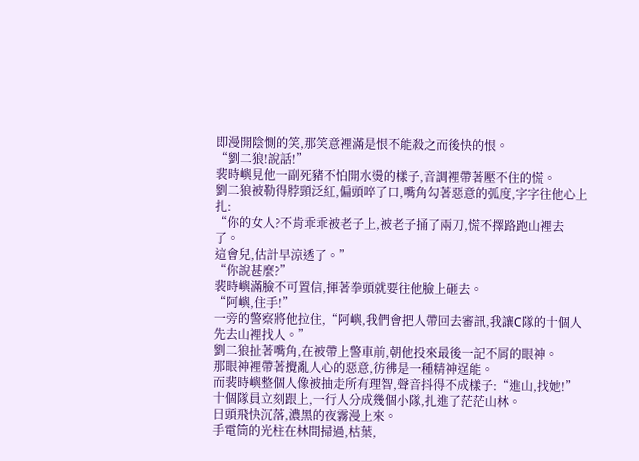即漫開陰惻的笑,那笑意裡滿是恨不能殺之而後快的恨。
“劉二狼!說話!”
裴時嶼見他一副死豬不怕開水燙的樣子,音調裡帶著壓不住的慌。
劉二狼被勒得脖頸泛紅,偏頭啐了口,嘴角勾著惡意的弧度,字字往他心上扎:
“你的女人?不肯乖乖被老子上,被老子捅了兩刀,慌不擇路跑山裡去了。
這會兒,估計早涼透了。”
“你說甚麼?”
裴時嶼滿臉不可置信,揮著拳頭就要往他臉上砸去。
“阿嶼,住手!”
一旁的警察將他拉住,“阿嶼,我們會把人帶回去審訊,我讓C隊的十個人先去山裡找人。”
劉二狼扯著嘴角,在被帶上警車前,朝他投來最後一記不屑的眼神。
那眼神裡帶著攪亂人心的惡意,彷彿是一種精神逞能。
而裴時嶼整個人像被抽走所有理智,聲音抖得不成樣子:“進山,找她!”
十個隊員立刻跟上,一行人分成幾個小隊,扎進了茫茫山林。
日頭飛快沉落,濃黑的夜霧漫上來。
手電筒的光柱在林間掃過,枯葉,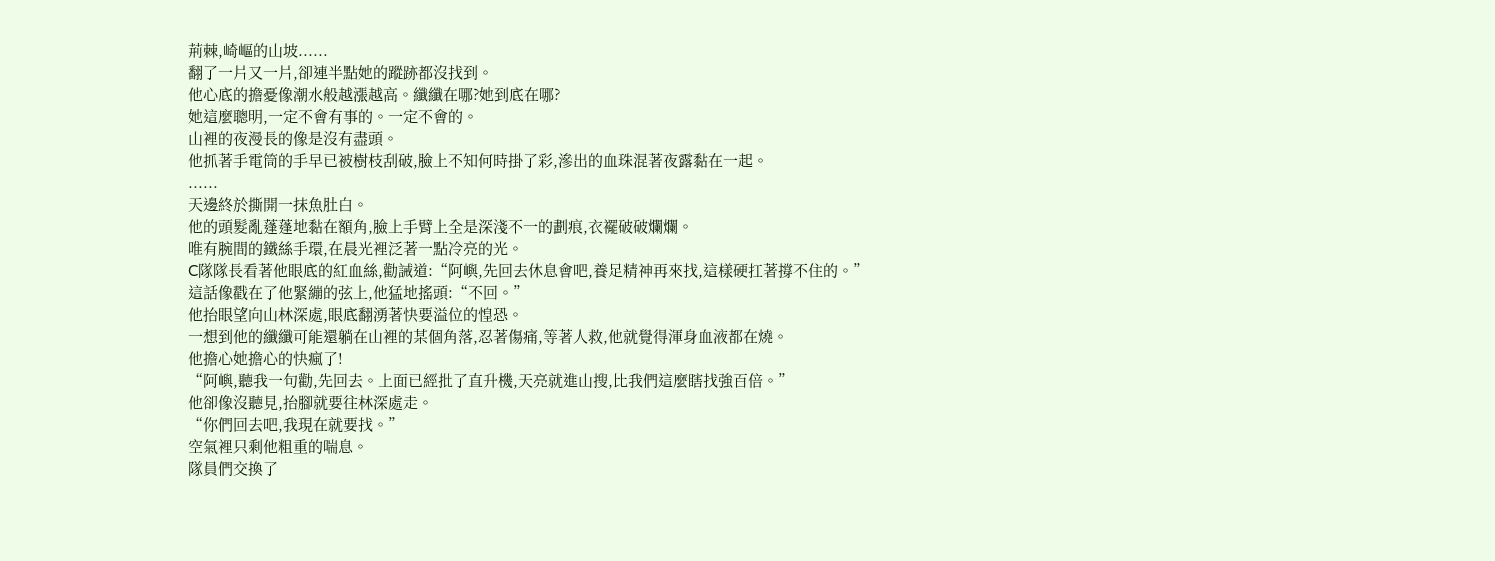荊棘,崎嶇的山坡......
翻了一片又一片,卻連半點她的蹤跡都沒找到。
他心底的擔憂像潮水般越漲越高。纖纖在哪?她到底在哪?
她這麼聰明,一定不會有事的。一定不會的。
山裡的夜漫長的像是沒有盡頭。
他抓著手電筒的手早已被樹枝刮破,臉上不知何時掛了彩,滲出的血珠混著夜露黏在一起。
......
天邊終於撕開一抹魚肚白。
他的頭髮亂蓬蓬地黏在額角,臉上手臂上全是深淺不一的劃痕,衣襬破破爛爛。
唯有腕間的鐵絲手環,在晨光裡泛著一點冷亮的光。
C隊隊長看著他眼底的紅血絲,勸誡道:“阿嶼,先回去休息會吧,養足精神再來找,這樣硬扛著撐不住的。”
這話像戳在了他緊繃的弦上,他猛地搖頭:“不回。”
他抬眼望向山林深處,眼底翻湧著快要溢位的惶恐。
一想到他的纖纖可能還躺在山裡的某個角落,忍著傷痛,等著人救,他就覺得渾身血液都在燒。
他擔心她擔心的快瘋了!
“阿嶼,聽我一句勸,先回去。上面已經批了直升機,天亮就進山搜,比我們這麼瞎找強百倍。”
他卻像沒聽見,抬腳就要往林深處走。
“你們回去吧,我現在就要找。”
空氣裡只剩他粗重的喘息。
隊員們交換了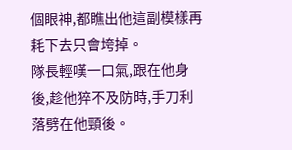個眼神,都瞧出他這副模樣再耗下去只會垮掉。
隊長輕嘆一口氣,跟在他身後,趁他猝不及防時,手刀利落劈在他頸後。